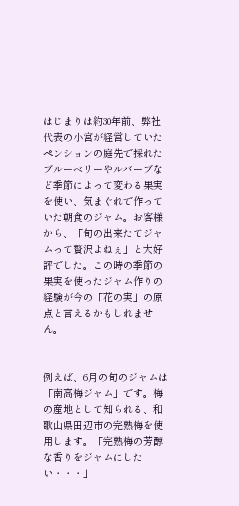はじまりは約30年前、弊社代表の小宮が経営していたペンションの庭先で採れたブルーベリーやルバーブなど季節によって変わる果実を使い、気まぐれで作っていた朝食のジャム。お客様から、「旬の出来たてジャムって贅沢よねぇ」と大好評でした。この時の季節の果実を使ったジャム作りの経験が今の「花の実」の原点と言えるかもしれません。


例えば、6月の旬のジャムは「南高梅ジャム」です。梅の産地として知られる、和歌山県田辺市の完熟梅を使用します。「完熟梅の芳醇な香りをジャムにしたい・・・」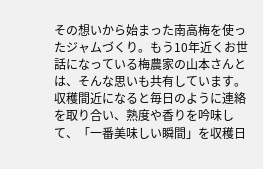その想いから始まった南高梅を使ったジャムづくり。もう10年近くお世話になっている梅農家の山本さんとは、そんな思いも共有しています。収穫間近になると毎日のように連絡を取り合い、熟度や香りを吟味して、「一番美味しい瞬間」を収穫日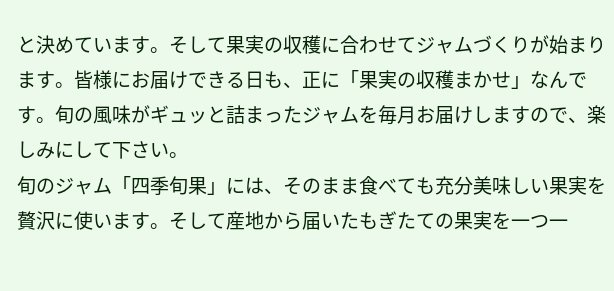と決めています。そして果実の収穫に合わせてジャムづくりが始まります。皆様にお届けできる日も、正に「果実の収穫まかせ」なんです。旬の風味がギュッと詰まったジャムを毎月お届けしますので、楽しみにして下さい。
旬のジャム「四季旬果」には、そのまま食べても充分美味しい果実を贅沢に使います。そして産地から届いたもぎたての果実を一つ一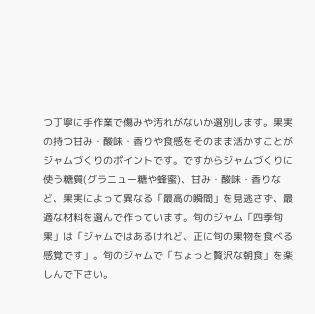つ丁寧に手作業で傷みや汚れがないか選別します。果実の持つ甘み・酸味・香りや食感をそのまま活かすことがジャムづくりのポイントです。ですからジャムづくりに使う糖質(グラニュー糖や蜂蜜)、甘み・酸味・香りなど、果実によって異なる「最高の瞬間」を見逃さず、最適な材料を選んで作っています。旬のジャム「四季旬果」は「ジャムではあるけれど、正に旬の果物を食べる感覚です」。旬のジャムで「ちょっと贅沢な朝食」を楽しんで下さい。